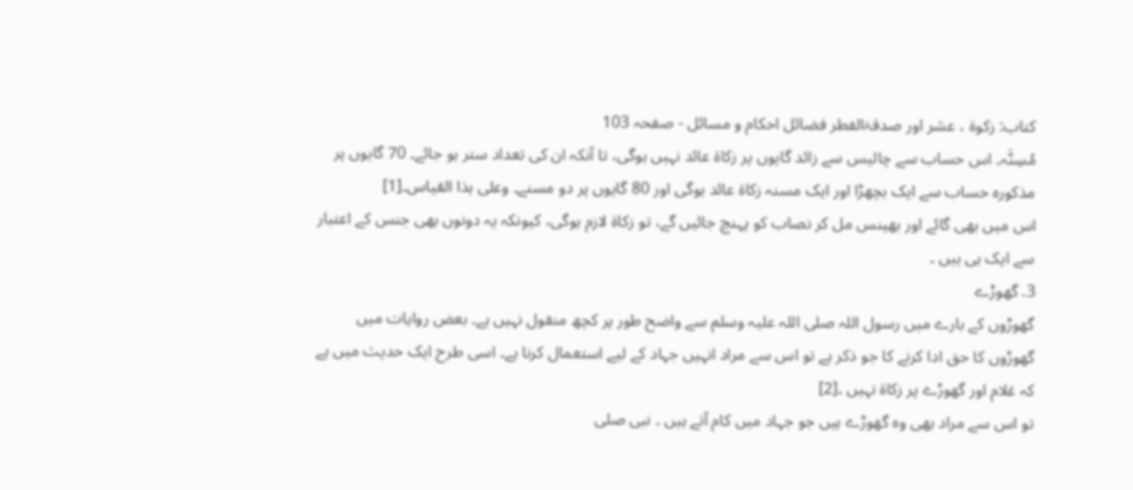کتاب: زکوۃ ، عشر اور صدقۃالفطر فضائل احکام و مسائل - صفحہ 103
مُسِنَّہ۔ اس حساب سے چالیس سے زائد گایوں پر زکاۃ عائد نہیں ہوگی، تا آنکہ ان کی تعداد ستر ہو جائے۔ 70 گایوں پر مذکورہ حساب سے ایک بچھڑا اور ایک مسنہ زکاۃ عائد ہوگی اور 80 گایوں پر دو مسنے۔ وعلی ہذا القیاس۔[1]
اس میں بھی گائے اور بھینس مل کر نصاب کو پہنچ جائیں گے، تو زکاۃ لازم ہوگی، کیونکہ یہ دونوں بھی جنس کے اعتبار سے ایک ہی ہیں ۔
3. گھوڑے
گھوڑوں کے بارے میں رسول اللہ صلی اللہ علیہ وسلم سے واضح طور پر کچھ منقول نہیں ہے۔ بعض روایات میں گھوڑوں کا حق ادا کرنے کا جو ذکر ہے تو اس سے مراد انہیں جہاد کے لیے استعمال کرنا ہے۔ اسی طرح ایک حدیث میں ہے کہ غلام اور گھوڑے پر زکاۃ نہیں ۔[2]
تو اس سے مراد بھی وہ گھوڑے ہیں جو جہاد میں کام آتے ہیں ۔ نبی صلی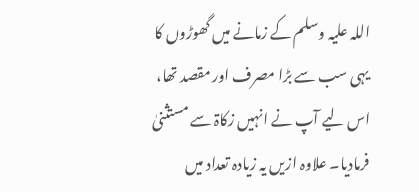اللہ علیہ وسلم کے زمانے میں گھوڑوں کا یہی سب سے بڑا مصرف اور مقصد تھا، اس لیے آپ نے انہیں زکاۃ سے مستثنیٰ فرمادیا۔ علاوہ ازیں یہ زیادہ تعداد میں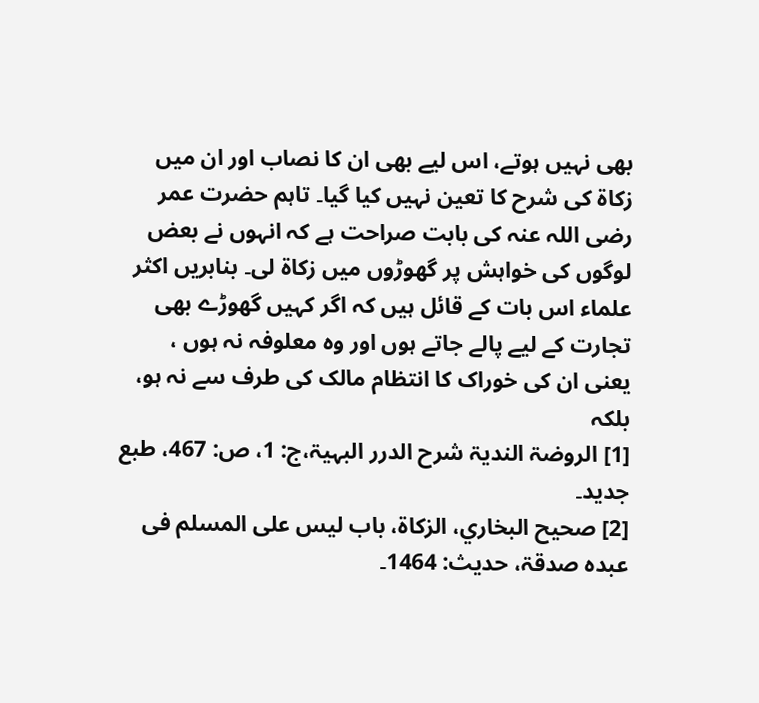بھی نہیں ہوتے، اس لیے بھی ان کا نصاب اور ان میں زکاۃ کی شرح کا تعین نہیں کیا گیا۔ تاہم حضرت عمر رضی اللہ عنہ کی بابت صراحت ہے کہ انہوں نے بعض لوگوں کی خواہش پر گھوڑوں میں زکاۃ لی۔ بنابریں اکثر علماء اس بات کے قائل ہیں کہ اگر کہیں گھوڑے بھی تجارت کے لیے پالے جاتے ہوں اور وہ معلوفہ نہ ہوں ، یعنی ان کی خوراک کا انتظام مالک کی طرف سے نہ ہو، بلکہ
[1] الروضۃ الندیۃ شرح الدرر البہیۃ،ج: 1، ص: 467، طبع جدید۔
[2] صحیح البخاري، الزکاۃ، باب لیس علی المسلم فی عبدہ صدقۃ، حدیث: 1464۔